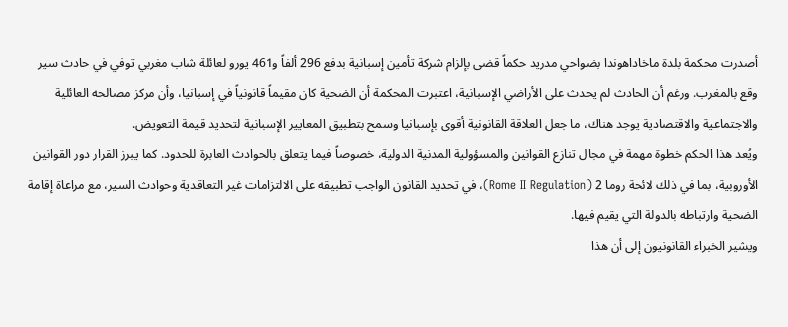أصدرت محكمة بلدة ماخاداهوندا بضواحي مدريد حكماً قضى بإلزام شركة تأمين إسبانية بدفع 296 ألفاً و461 يورو لعائلة شاب مغربي توفي في حادث سير وقع بالمغرب. ورغم أن الحادث لم يحدث على الأراضي الإسبانية، اعتبرت المحكمة أن الضحية كان مقيماً قانونياً في إسبانيا، وأن مركز مصالحه العائلية والاجتماعية والاقتصادية يوجد هناك، ما جعل العلاقة القانونية أقوى بإسبانيا وسمح بتطبيق المعايير الإسبانية لتحديد قيمة التعويض.
ويُعد هذا الحكم خطوة مهمة في مجال تنازع القوانين والمسؤولية المدنية الدولية، خصوصاً فيما يتعلق بالحوادث العابرة للحدود. كما يبرز القرار دور القوانين الأوروبية، بما في ذلك لائحة روما 2 (Rome II Regulation)، في تحديد القانون الواجب تطبيقه على الالتزامات غير التعاقدية وحوادث السير، مع مراعاة إقامة الضحية وارتباطه بالدولة التي يقيم فيها.
ويشير الخبراء القانونيون إلى أن هذا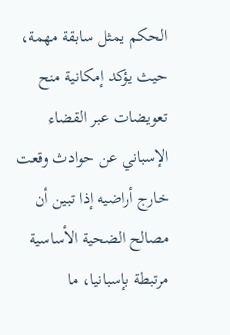الحكم يمثل سابقة مهمة، حيث يؤكد إمكانية منح تعويضات عبر القضاء الإسباني عن حوادث وقعت خارج أراضيه إذا تبين أن مصالح الضحية الأساسية مرتبطة بإسبانيا، ما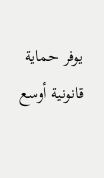يوفر حماية قانونية أوسع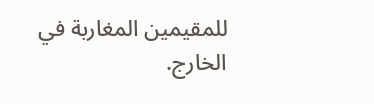للمقيمين المغاربة في الخارج.